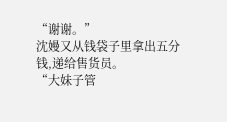“谢谢。”
沈嫚又从钱袋子里拿出五分钱,递给售货员。
“大妹子管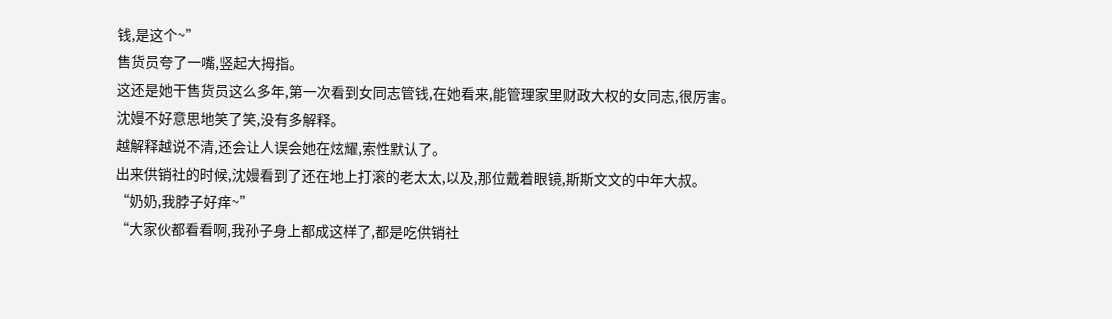钱,是这个~”
售货员夸了一嘴,竖起大拇指。
这还是她干售货员这么多年,第一次看到女同志管钱,在她看来,能管理家里财政大权的女同志,很厉害。
沈嫚不好意思地笑了笑,没有多解释。
越解释越说不清,还会让人误会她在炫耀,索性默认了。
出来供销社的时候,沈嫚看到了还在地上打滚的老太太,以及,那位戴着眼镜,斯斯文文的中年大叔。
“奶奶,我脖子好痒~”
“大家伙都看看啊,我孙子身上都成这样了,都是吃供销社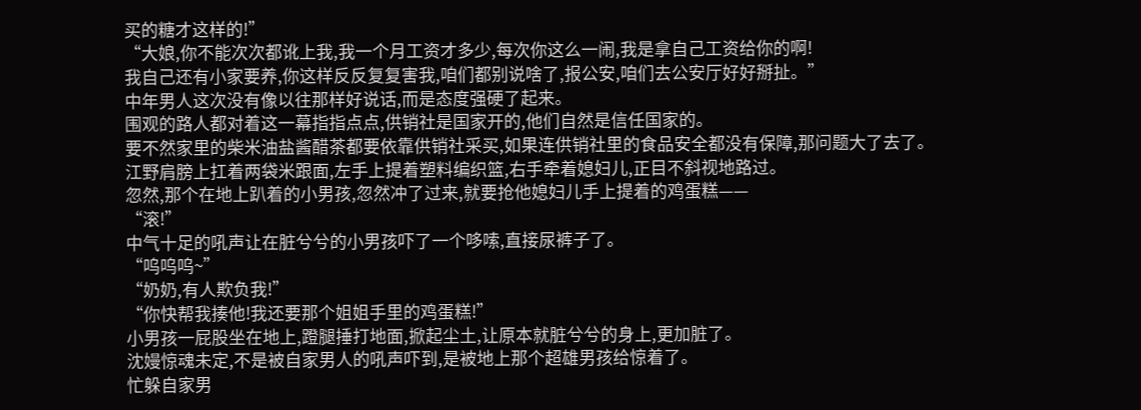买的糖才这样的!”
“大娘,你不能次次都讹上我,我一个月工资才多少,每次你这么一闹,我是拿自己工资给你的啊!
我自己还有小家要养,你这样反反复复害我,咱们都别说啥了,报公安,咱们去公安厅好好掰扯。”
中年男人这次没有像以往那样好说话,而是态度强硬了起来。
围观的路人都对着这一幕指指点点,供销社是国家开的,他们自然是信任国家的。
要不然家里的柴米油盐酱醋茶都要依靠供销社采买,如果连供销社里的食品安全都没有保障,那问题大了去了。
江野肩膀上扛着两袋米跟面,左手上提着塑料编织篮,右手牵着媳妇儿,正目不斜视地路过。
忽然,那个在地上趴着的小男孩,忽然冲了过来,就要抢他媳妇儿手上提着的鸡蛋糕——
“滚!”
中气十足的吼声让在脏兮兮的小男孩吓了一个哆嗦,直接尿裤子了。
“呜呜呜~”
“奶奶,有人欺负我!”
“你快帮我揍他!我还要那个姐姐手里的鸡蛋糕!”
小男孩一屁股坐在地上,蹬腿捶打地面,掀起尘土,让原本就脏兮兮的身上,更加脏了。
沈嫚惊魂未定,不是被自家男人的吼声吓到,是被地上那个超雄男孩给惊着了。
忙躲自家男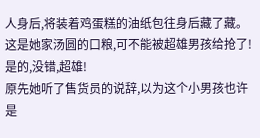人身后,将装着鸡蛋糕的油纸包往身后藏了藏。
这是她家汤圆的口粮,可不能被超雄男孩给抢了!
是的,没错,超雄!
原先她听了售货员的说辞,以为这个小男孩也许是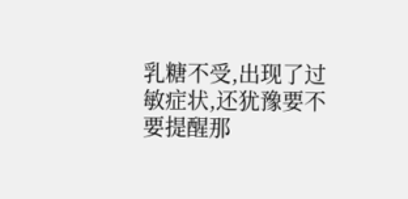乳糖不受,出现了过敏症状,还犹豫要不要提醒那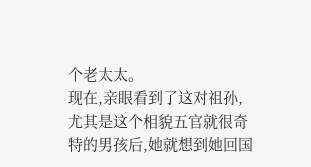个老太太。
现在,亲眼看到了这对祖孙,尤其是这个相貌五官就很奇特的男孩后,她就想到她回国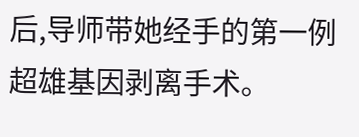后,导师带她经手的第一例超雄基因剥离手术。